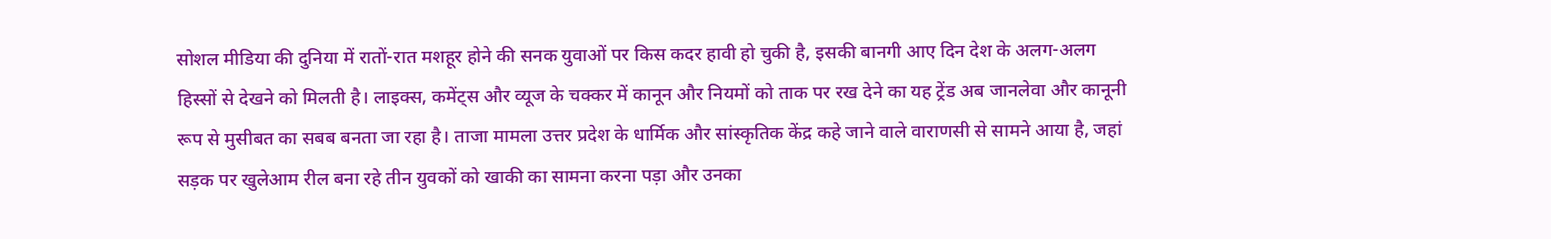सोशल मीडिया की दुनिया में रातों-रात मशहूर होने की सनक युवाओं पर किस कदर हावी हो चुकी है, इसकी बानगी आए दिन देश के अलग-अलग हिस्सों से देखने को मिलती है। लाइक्स, कमेंट्स और व्यूज के चक्कर में कानून और नियमों को ताक पर रख देने का यह ट्रेंड अब जानलेवा और कानूनी रूप से मुसीबत का सबब बनता जा रहा है। ताजा मामला उत्तर प्रदेश के धार्मिक और सांस्कृतिक केंद्र कहे जाने वाले वाराणसी से सामने आया है, जहां सड़क पर खुलेआम रील बना रहे तीन युवकों को खाकी का सामना करना पड़ा और उनका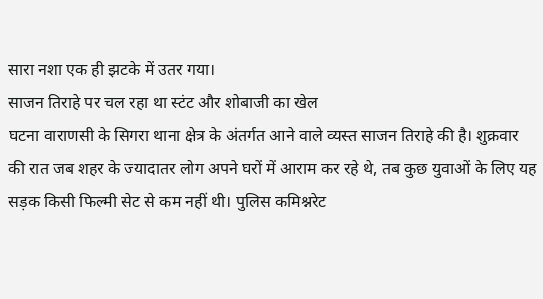सारा नशा एक ही झटके में उतर गया।
साजन तिराहे पर चल रहा था स्टंट और शोबाजी का खेल
घटना वाराणसी के सिगरा थाना क्षेत्र के अंतर्गत आने वाले व्यस्त साजन तिराहे की है। शुक्रवार की रात जब शहर के ज्यादातर लोग अपने घरों में आराम कर रहे थे, तब कुछ युवाओं के लिए यह सड़क किसी फिल्मी सेट से कम नहीं थी। पुलिस कमिश्नरेट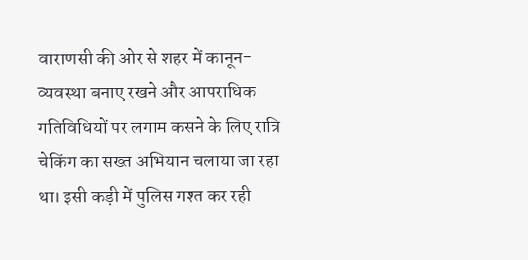वाराणसी की ओर से शहर में कानून-व्यवस्था बनाए रखने और आपराधिक गतिविधियों पर लगाम कसने के लिए रात्रि चेकिंग का सख्त अभियान चलाया जा रहा था। इसी कड़ी में पुलिस गश्त कर रही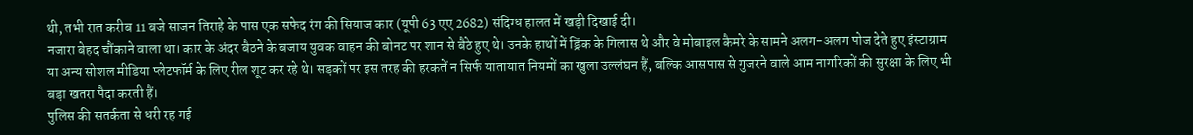थी, तभी रात करीब 11 बजे साजन तिराहे के पास एक सफेद रंग की सियाज कार (यूपी 63 एए 2682) संदिग्ध हालत में खड़ी दिखाई दी।
नजारा बेहद चौंकाने वाला था। कार के अंदर बैठने के बजाय युवक वाहन की बोनट पर शान से बैठे हुए थे। उनके हाथों में ड्रिंक के गिलास थे और वे मोबाइल कैमरे के सामने अलग-अलग पोज देते हुए इंस्टाग्राम या अन्य सोशल मीडिया प्लेटफॉर्म के लिए रील शूट कर रहे थे। सड़कों पर इस तरह की हरकतें न सिर्फ यातायात नियमों का खुला उल्लंघन हैं, बल्कि आसपास से गुजरने वाले आम नागरिकों की सुरक्षा के लिए भी बड़ा खतरा पैदा करती हैं।
पुलिस की सतर्कता से धरी रह गई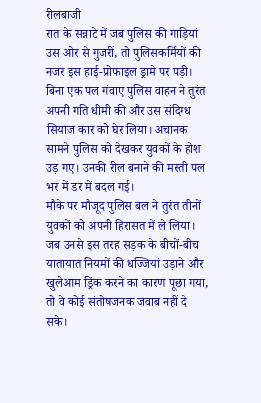रीलबाजी
रात के सन्नाटे में जब पुलिस की गाड़ियां उस ओर से गुजरीं, तो पुलिसकर्मियों की नजर इस हाई-प्रोफाइल ड्रामे पर पड़ी। बिना एक पल गंवाए पुलिस वाहन ने तुरंत अपनी गति धीमी की और उस संदिग्ध सियाज कार को घेर लिया। अचानक सामने पुलिस को देखकर युवकों के होश उड़ गए। उनकी रील बनाने की मस्ती पल भर में डर में बदल गई।
मौके पर मौजूद पुलिस बल ने तुरंत तीनों युवकों को अपनी हिरासत में ले लिया। जब उनसे इस तरह सड़क के बीचों-बीच यातायात नियमों की धज्जियां उड़ाने और खुलेआम ड्रिंक करने का कारण पूछा गया, तो वे कोई संतोषजनक जवाब नहीं दे सके।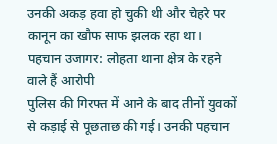उनकी अकड़ हवा हो चुकी थी और चेहरे पर कानून का खौफ साफ झलक रहा था।
पहचान उजागर: लोहता थाना क्षेत्र के रहने वाले हैं आरोपी
पुलिस की गिरफ्त में आने के बाद तीनों युवकों से कड़ाई से पूछताछ की गई। उनकी पहचान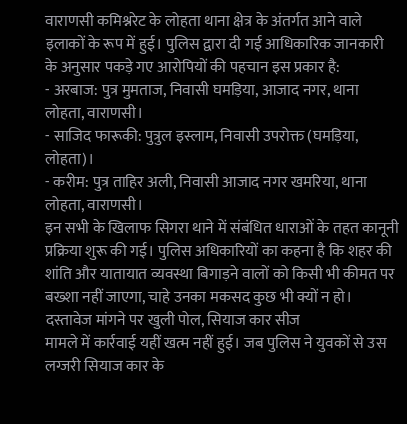वाराणसी कमिश्नरेट के लोहता थाना क्षेत्र के अंतर्गत आने वाले इलाकों के रूप में हुई। पुलिस द्वारा दी गई आधिकारिक जानकारी के अनुसार पकड़े गए आरोपियों की पहचान इस प्रकार है:
- अरबाज: पुत्र मुमताज, निवासी घमड़िया, आजाद नगर, थाना लोहता, वाराणसी।
- साजिद फारूकी: पुत्रुल इस्लाम, निवासी उपरोक्त (घमड़िया, लोहता)।
- करीम: पुत्र ताहिर अली, निवासी आजाद नगर खमरिया, थाना लोहता, वाराणसी।
इन सभी के खिलाफ सिगरा थाने में संबंधित धाराओं के तहत कानूनी प्रक्रिया शुरू की गई। पुलिस अधिकारियों का कहना है कि शहर की शांति और यातायात व्यवस्था बिगाड़ने वालों को किसी भी कीमत पर बख्शा नहीं जाएगा, चाहे उनका मकसद कुछ भी क्यों न हो।
दस्तावेज मांगने पर खुली पोल, सियाज कार सीज
मामले में कार्रवाई यहीं खत्म नहीं हुई। जब पुलिस ने युवकों से उस लग्जरी सियाज कार के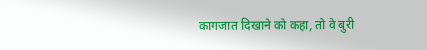कागजात दिखाने को कहा, तो वे बुरी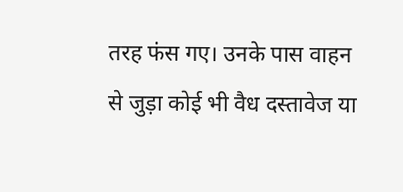तरह फंस गए। उनके पास वाहन से जुड़ा कोई भी वैध दस्तावेज या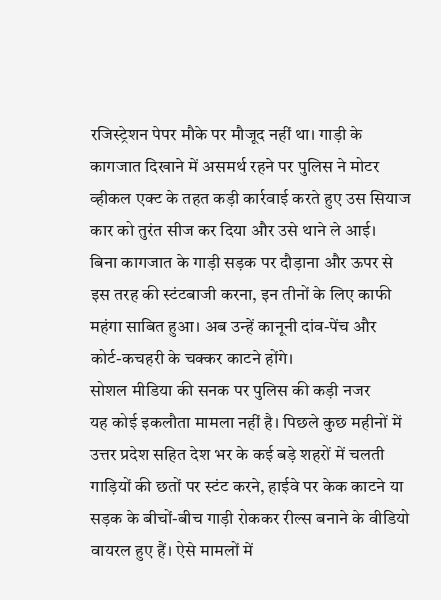रजिस्ट्रेशन पेपर मौके पर मौजूद नहीं था। गाड़ी के कागजात दिखाने में असमर्थ रहने पर पुलिस ने मोटर व्हीकल एक्ट के तहत कड़ी कार्रवाई करते हुए उस सियाज कार को तुरंत सीज कर दिया और उसे थाने ले आई।
बिना कागजात के गाड़ी सड़क पर दौड़ाना और ऊपर से इस तरह की स्टंटबाजी करना, इन तीनों के लिए काफी महंगा साबित हुआ। अब उन्हें कानूनी दांव-पेंच और कोर्ट-कचहरी के चक्कर काटने होंगे।
सोशल मीडिया की सनक पर पुलिस की कड़ी नजर
यह कोई इकलौता मामला नहीं है। पिछले कुछ महीनों में उत्तर प्रदेश सहित देश भर के कई बड़े शहरों में चलती गाड़ियों की छतों पर स्टंट करने, हाईवे पर केक काटने या सड़क के बीचों-बीच गाड़ी रोककर रील्स बनाने के वीडियो वायरल हुए हैं। ऐसे मामलों में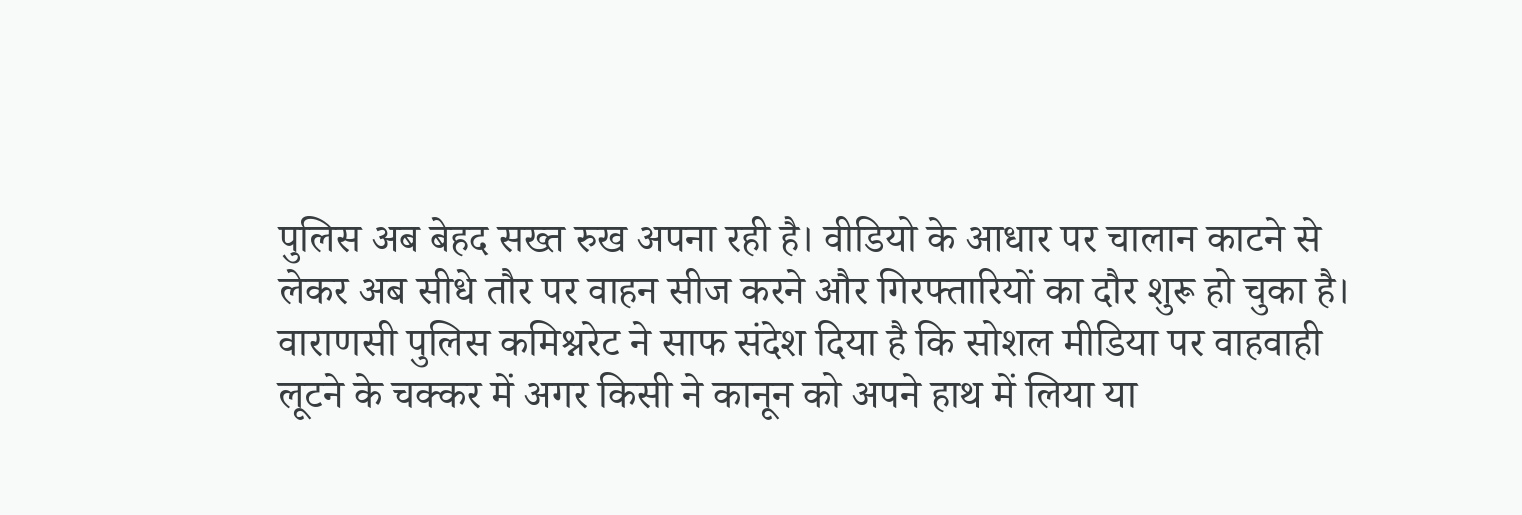पुलिस अब बेहद सख्त रुख अपना रही है। वीडियो के आधार पर चालान काटने से लेकर अब सीधे तौर पर वाहन सीज करने और गिरफ्तारियों का दौर शुरू हो चुका है।
वाराणसी पुलिस कमिश्नरेट ने साफ संदेश दिया है कि सोशल मीडिया पर वाहवाही लूटने के चक्कर में अगर किसी ने कानून को अपने हाथ में लिया या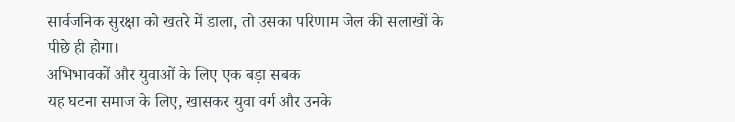सार्वजनिक सुरक्षा को खतरे में डाला, तो उसका परिणाम जेल की सलाखों के पीछे ही होगा।
अभिभावकों और युवाओं के लिए एक बड़ा सबक
यह घटना समाज के लिए, खासकर युवा वर्ग और उनके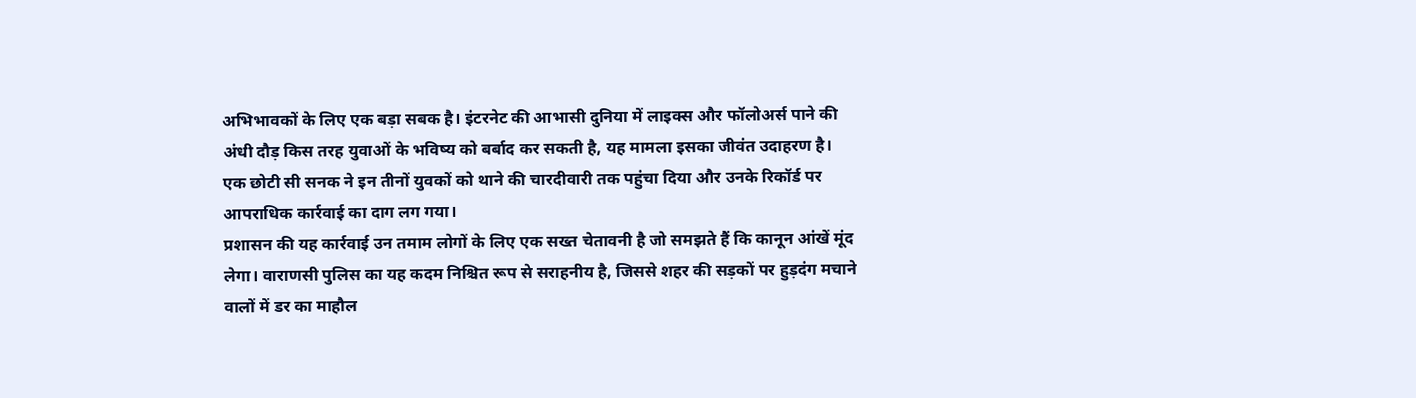अभिभावकों के लिए एक बड़ा सबक है। इंटरनेट की आभासी दुनिया में लाइक्स और फॉलोअर्स पाने की अंधी दौड़ किस तरह युवाओं के भविष्य को बर्बाद कर सकती है, यह मामला इसका जीवंत उदाहरण है। एक छोटी सी सनक ने इन तीनों युवकों को थाने की चारदीवारी तक पहुंचा दिया और उनके रिकॉर्ड पर आपराधिक कार्रवाई का दाग लग गया।
प्रशासन की यह कार्रवाई उन तमाम लोगों के लिए एक सख्त चेतावनी है जो समझते हैं कि कानून आंखें मूंद लेगा। वाराणसी पुलिस का यह कदम निश्चित रूप से सराहनीय है, जिससे शहर की सड़कों पर हुड़दंग मचाने वालों में डर का माहौल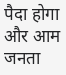पैदा होगा और आम जनता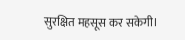सुरक्षित महसूस कर सकेगी।